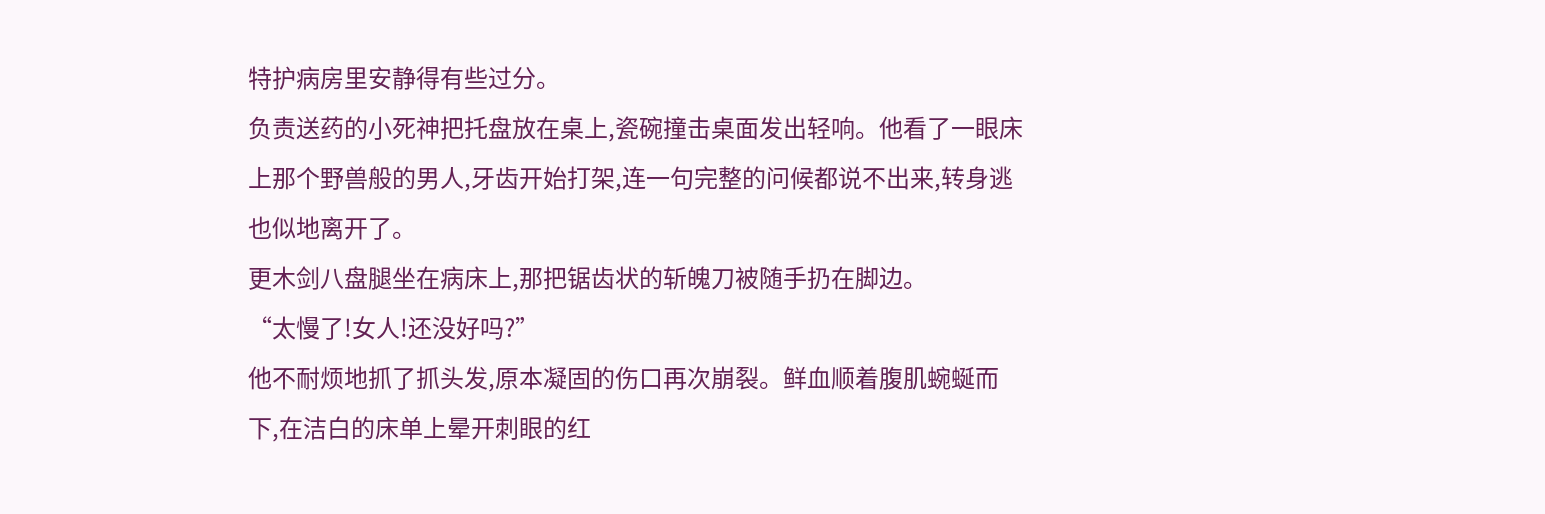特护病房里安静得有些过分。
负责送药的小死神把托盘放在桌上,瓷碗撞击桌面发出轻响。他看了一眼床上那个野兽般的男人,牙齿开始打架,连一句完整的问候都说不出来,转身逃也似地离开了。
更木剑八盘腿坐在病床上,那把锯齿状的斩魄刀被随手扔在脚边。
“太慢了!女人!还没好吗?”
他不耐烦地抓了抓头发,原本凝固的伤口再次崩裂。鲜血顺着腹肌蜿蜒而下,在洁白的床单上晕开刺眼的红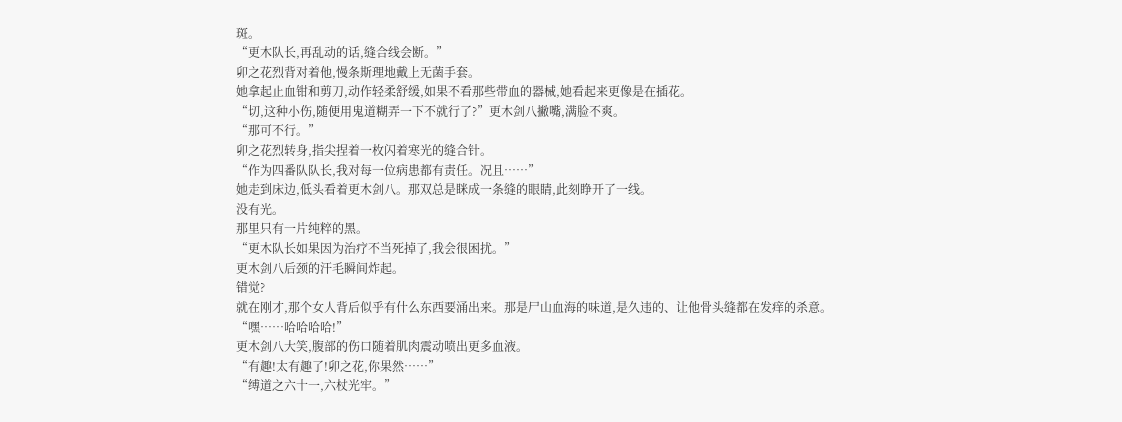斑。
“更木队长,再乱动的话,缝合线会断。”
卯之花烈背对着他,慢条斯理地戴上无菌手套。
她拿起止血钳和剪刀,动作轻柔舒缓,如果不看那些带血的器械,她看起来更像是在插花。
“切,这种小伤,随便用鬼道糊弄一下不就行了?”更木剑八撇嘴,满脸不爽。
“那可不行。”
卯之花烈转身,指尖捏着一枚闪着寒光的缝合针。
“作为四番队队长,我对每一位病患都有责任。况且……”
她走到床边,低头看着更木剑八。那双总是眯成一条缝的眼睛,此刻睁开了一线。
没有光。
那里只有一片纯粹的黑。
“更木队长如果因为治疗不当死掉了,我会很困扰。”
更木剑八后颈的汗毛瞬间炸起。
错觉?
就在刚才,那个女人背后似乎有什么东西要涌出来。那是尸山血海的味道,是久违的、让他骨头缝都在发痒的杀意。
“嘿……哈哈哈哈!”
更木剑八大笑,腹部的伤口随着肌肉震动喷出更多血液。
“有趣!太有趣了!卯之花,你果然……”
“缚道之六十一,六杖光牢。”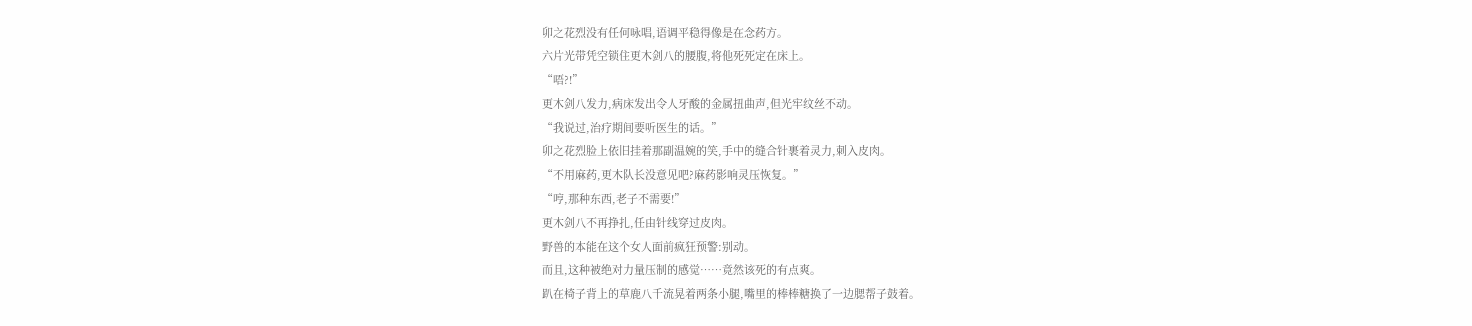卯之花烈没有任何咏唱,语调平稳得像是在念药方。
六片光带凭空锁住更木剑八的腰腹,将他死死定在床上。
“唔?!”
更木剑八发力,病床发出令人牙酸的金属扭曲声,但光牢纹丝不动。
“我说过,治疗期间要听医生的话。”
卯之花烈脸上依旧挂着那副温婉的笑,手中的缝合针裹着灵力,刺入皮肉。
“不用麻药,更木队长没意见吧?麻药影响灵压恢复。”
“哼,那种东西,老子不需要!”
更木剑八不再挣扎,任由针线穿过皮肉。
野兽的本能在这个女人面前疯狂预警:别动。
而且,这种被绝对力量压制的感觉……竟然该死的有点爽。
趴在椅子背上的草鹿八千流晃着两条小腿,嘴里的棒棒糖换了一边腮帮子鼓着。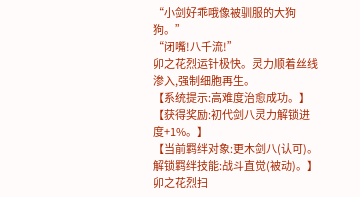“小剑好乖哦像被驯服的大狗狗。”
“闭嘴!八千流!”
卯之花烈运针极快。灵力顺着丝线渗入,强制细胞再生。
【系统提示:高难度治愈成功。】
【获得奖励:初代剑八灵力解锁进度+1%。】
【当前羁绊对象:更木剑八(认可)。解锁羁绊技能:战斗直觉(被动)。】
卯之花烈扫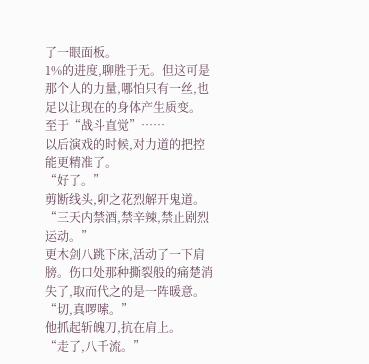了一眼面板。
1%的进度,聊胜于无。但这可是那个人的力量,哪怕只有一丝,也足以让现在的身体产生质变。
至于“战斗直觉”……
以后演戏的时候,对力道的把控能更精准了。
“好了。”
剪断线头,卯之花烈解开鬼道。
“三天内禁酒,禁辛辣,禁止剧烈运动。”
更木剑八跳下床,活动了一下肩膀。伤口处那种撕裂般的痛楚消失了,取而代之的是一阵暖意。
“切,真啰嗦。”
他抓起斩魄刀,抗在肩上。
“走了,八千流。”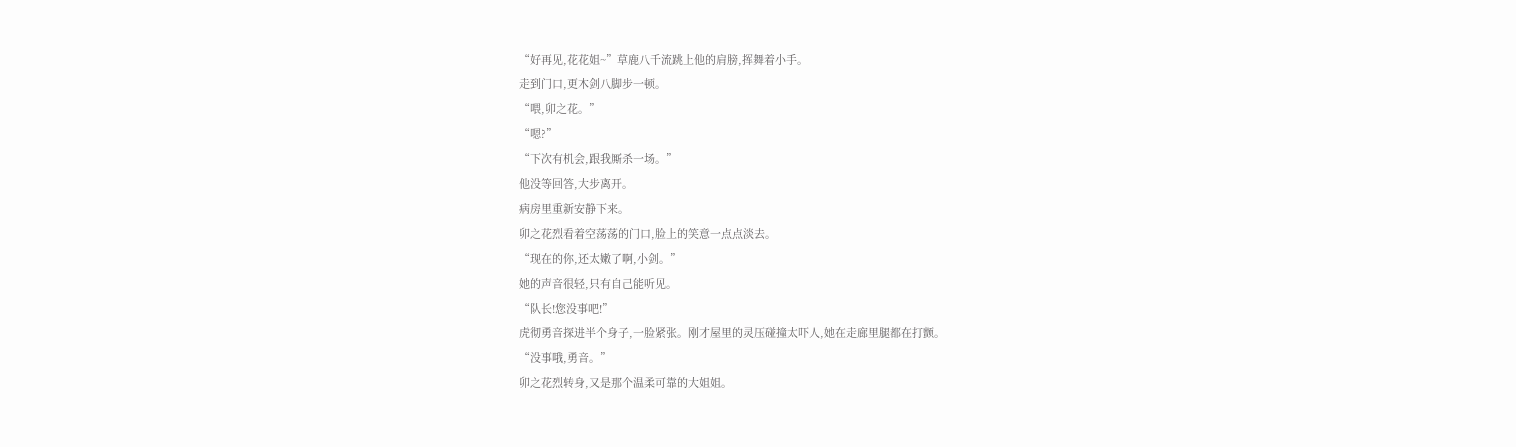“好再见,花花姐~”草鹿八千流跳上他的肩膀,挥舞着小手。
走到门口,更木剑八脚步一顿。
“喂,卯之花。”
“嗯?”
“下次有机会,跟我厮杀一场。”
他没等回答,大步离开。
病房里重新安静下来。
卯之花烈看着空荡荡的门口,脸上的笑意一点点淡去。
“现在的你,还太嫩了啊,小剑。”
她的声音很轻,只有自己能听见。
“队长!您没事吧!”
虎彻勇音探进半个身子,一脸紧张。刚才屋里的灵压碰撞太吓人,她在走廊里腿都在打颤。
“没事哦,勇音。”
卯之花烈转身,又是那个温柔可靠的大姐姐。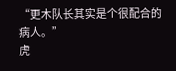“更木队长其实是个很配合的病人。”
虎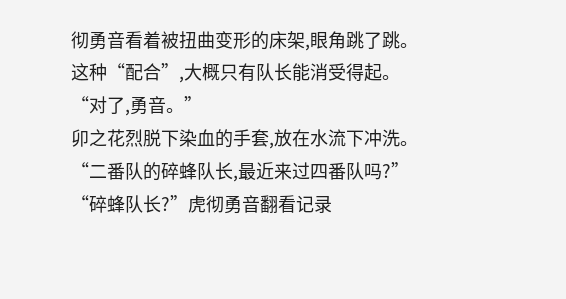彻勇音看着被扭曲变形的床架,眼角跳了跳。
这种“配合”,大概只有队长能消受得起。
“对了,勇音。”
卯之花烈脱下染血的手套,放在水流下冲洗。
“二番队的碎蜂队长,最近来过四番队吗?”
“碎蜂队长?”虎彻勇音翻看记录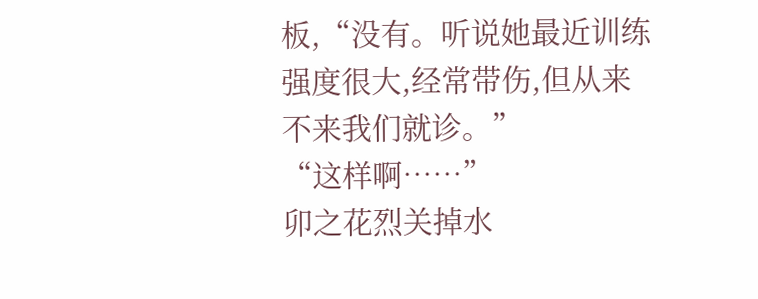板,“没有。听说她最近训练强度很大,经常带伤,但从来不来我们就诊。”
“这样啊……”
卯之花烈关掉水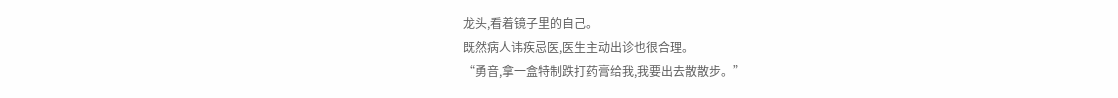龙头,看着镜子里的自己。
既然病人讳疾忌医,医生主动出诊也很合理。
“勇音,拿一盒特制跌打药膏给我,我要出去散散步。”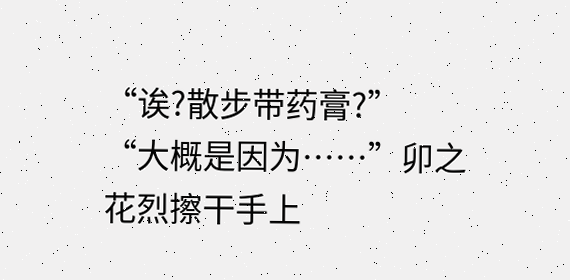“诶?散步带药膏?”
“大概是因为……”卯之花烈擦干手上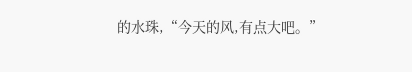的水珠,“今天的风,有点大吧。”